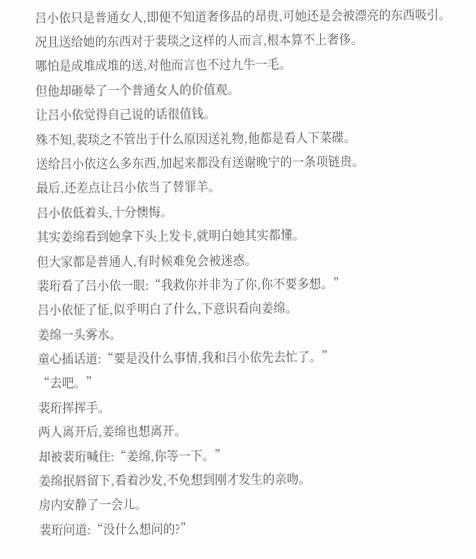吕小依只是普通女人,即便不知道奢侈品的昂贵,可她还是会被漂亮的东西吸引。
况且送给她的东西对于裴琰之这样的人而言,根本算不上奢侈。
哪怕是成堆成堆的送,对他而言也不过九牛一毛。
但他却砸晕了一个普通女人的价值观。
让吕小依觉得自己说的话很值钱。
殊不知,裴琰之不管出于什么原因送礼物,他都是看人下菜碟。
送给吕小依这么多东西,加起来都没有送谢晚宁的一条项链贵。
最后,还差点让吕小依当了替罪羊。
吕小依低着头,十分懊悔。
其实姜绵看到她拿下头上发卡,就明白她其实都懂。
但大家都是普通人,有时候难免会被迷惑。
裴珩看了吕小依一眼:“我救你并非为了你,你不要多想。”
吕小依怔了怔,似乎明白了什么,下意识看向姜绵。
姜绵一头雾水。
童心插话道:“要是没什么事情,我和吕小依先去忙了。”
“去吧。”
裴珩挥挥手。
两人离开后,姜绵也想离开。
却被裴珩喊住:“姜绵,你等一下。”
姜绵抿唇留下,看着沙发,不免想到刚才发生的亲吻。
房内安静了一会儿。
裴珩问道:“没什么想问的?”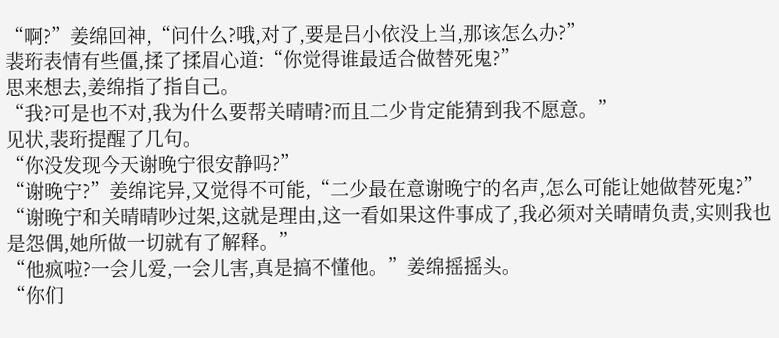“啊?”姜绵回神,“问什么?哦,对了,要是吕小依没上当,那该怎么办?”
裴珩表情有些僵,揉了揉眉心道:“你觉得谁最适合做替死鬼?”
思来想去,姜绵指了指自己。
“我?可是也不对,我为什么要帮关晴晴?而且二少肯定能猜到我不愿意。”
见状,裴珩提醒了几句。
“你没发现今天谢晚宁很安静吗?”
“谢晚宁?”姜绵诧异,又觉得不可能,“二少最在意谢晚宁的名声,怎么可能让她做替死鬼?”
“谢晚宁和关晴晴吵过架,这就是理由,这一看如果这件事成了,我必须对关晴晴负责,实则我也是怨偶,她所做一切就有了解释。”
“他疯啦?一会儿爱,一会儿害,真是搞不懂他。”姜绵摇摇头。
“你们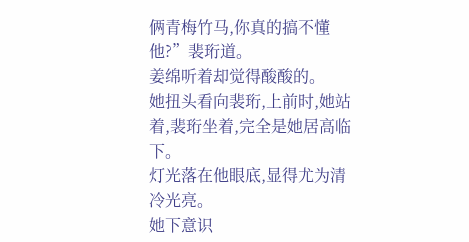俩青梅竹马,你真的搞不懂他?”裴珩道。
姜绵听着却觉得酸酸的。
她扭头看向裴珩,上前时,她站着,裴珩坐着,完全是她居高临下。
灯光落在他眼底,显得尤为清冷光亮。
她下意识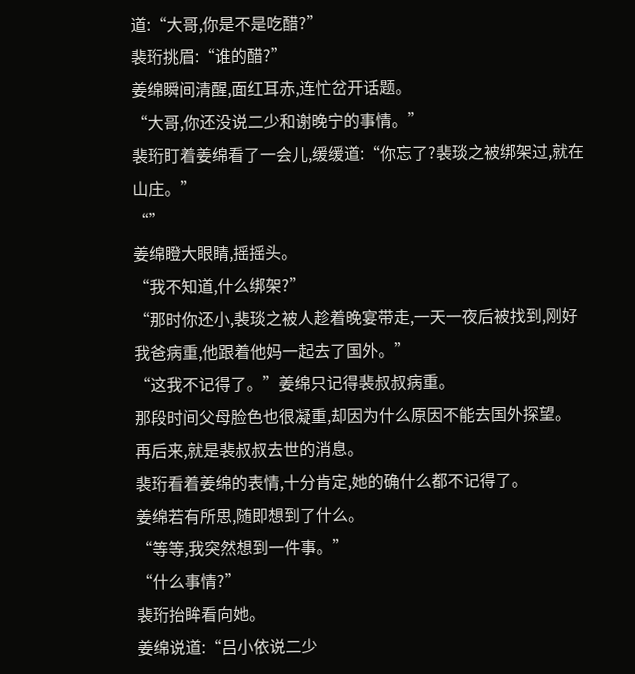道:“大哥,你是不是吃醋?”
裴珩挑眉:“谁的醋?”
姜绵瞬间清醒,面红耳赤,连忙岔开话题。
“大哥,你还没说二少和谢晚宁的事情。”
裴珩盯着姜绵看了一会儿,缓缓道:“你忘了?裴琰之被绑架过,就在山庄。”
“”
姜绵瞪大眼睛,摇摇头。
“我不知道,什么绑架?”
“那时你还小,裴琰之被人趁着晚宴带走,一天一夜后被找到,刚好我爸病重,他跟着他妈一起去了国外。”
“这我不记得了。”姜绵只记得裴叔叔病重。
那段时间父母脸色也很凝重,却因为什么原因不能去国外探望。
再后来,就是裴叔叔去世的消息。
裴珩看着姜绵的表情,十分肯定,她的确什么都不记得了。
姜绵若有所思,随即想到了什么。
“等等,我突然想到一件事。”
“什么事情?”
裴珩抬眸看向她。
姜绵说道:“吕小依说二少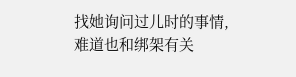找她询问过儿时的事情,难道也和绑架有关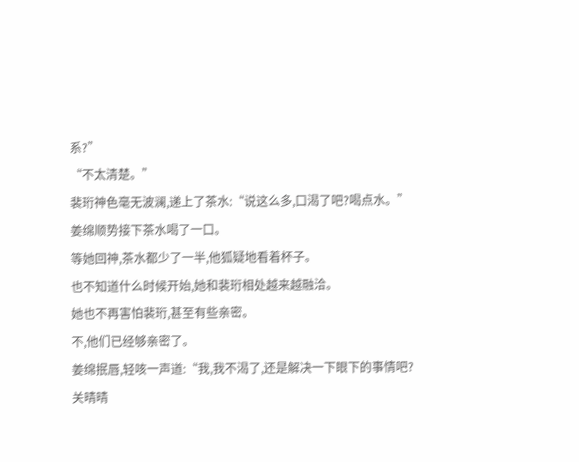系?”
“不太清楚。”
裴珩神色毫无波澜,递上了茶水:“说这么多,口渴了吧?喝点水。”
姜绵顺势接下茶水喝了一口。
等她回神,茶水都少了一半,他狐疑地看着杯子。
也不知道什么时候开始,她和裴珩相处越来越融洽。
她也不再害怕裴珩,甚至有些亲密。
不,他们已经够亲密了。
姜绵抿唇,轻咳一声道:“我,我不渴了,还是解决一下眼下的事情吧?关晴晴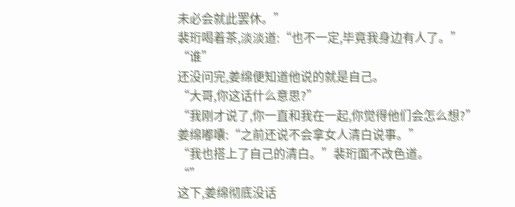未必会就此罢休。”
裴珩喝着茶,淡淡道:“也不一定,毕竟我身边有人了。”
“谁”
还没问完,姜绵便知道他说的就是自己。
“大哥,你这话什么意思?”
“我刚才说了,你一直和我在一起,你觉得他们会怎么想?”
姜绵嘟囔:“之前还说不会拿女人清白说事。”
“我也搭上了自己的清白。”裴珩面不改色道。
“”
这下,姜绵彻底没话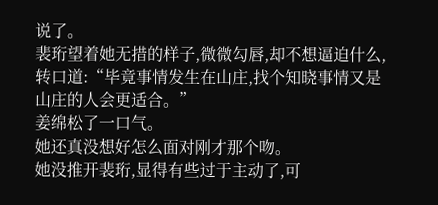说了。
裴珩望着她无措的样子,微微勾唇,却不想逼迫什么,转口道:“毕竟事情发生在山庄,找个知晓事情又是山庄的人会更适合。”
姜绵松了一口气。
她还真没想好怎么面对刚才那个吻。
她没推开裴珩,显得有些过于主动了,可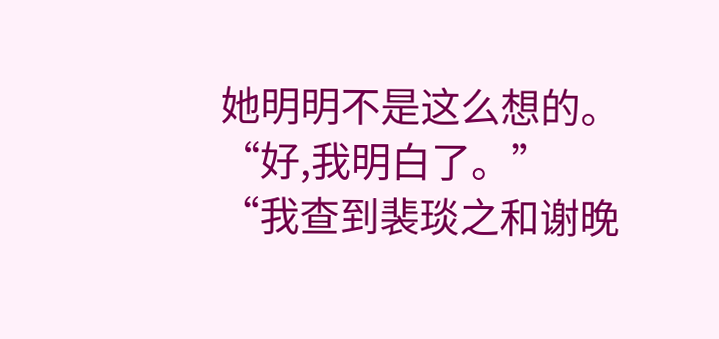她明明不是这么想的。
“好,我明白了。”
“我查到裴琰之和谢晚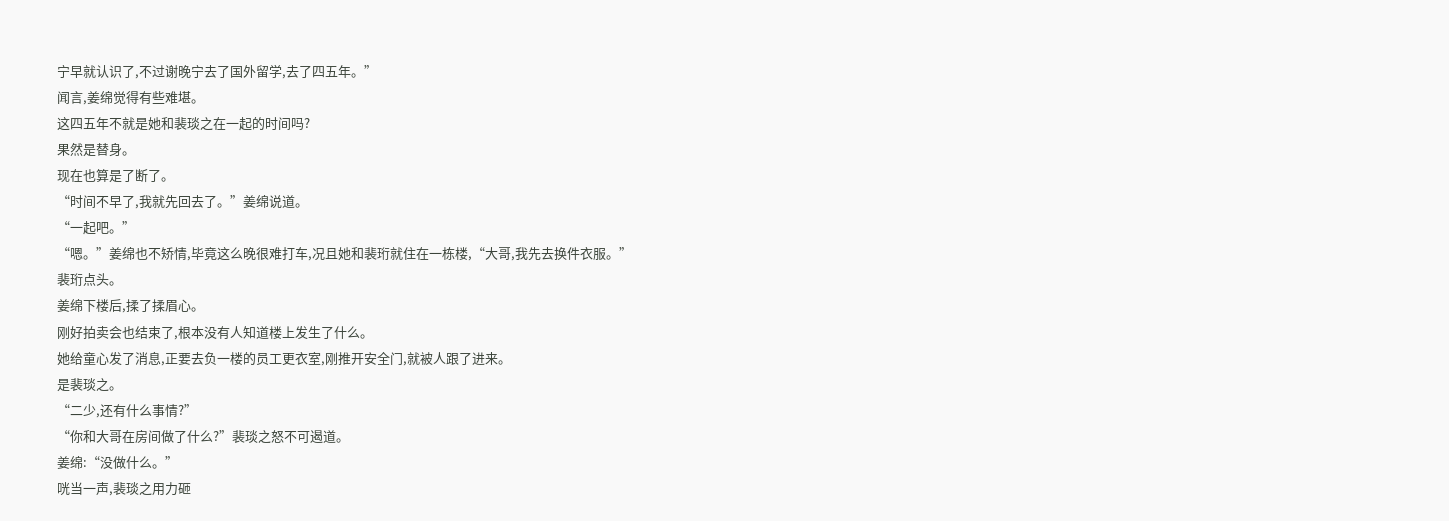宁早就认识了,不过谢晚宁去了国外留学,去了四五年。”
闻言,姜绵觉得有些难堪。
这四五年不就是她和裴琰之在一起的时间吗?
果然是替身。
现在也算是了断了。
“时间不早了,我就先回去了。”姜绵说道。
“一起吧。”
“嗯。”姜绵也不矫情,毕竟这么晚很难打车,况且她和裴珩就住在一栋楼,“大哥,我先去换件衣服。”
裴珩点头。
姜绵下楼后,揉了揉眉心。
刚好拍卖会也结束了,根本没有人知道楼上发生了什么。
她给童心发了消息,正要去负一楼的员工更衣室,刚推开安全门,就被人跟了进来。
是裴琰之。
“二少,还有什么事情?”
“你和大哥在房间做了什么?”裴琰之怒不可遏道。
姜绵:“没做什么。”
咣当一声,裴琰之用力砸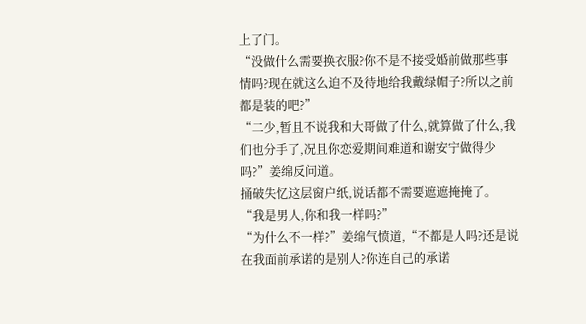上了门。
“没做什么需要换衣服?你不是不接受婚前做那些事情吗?现在就这么迫不及待地给我戴绿帽子?所以之前都是装的吧?”
“二少,暂且不说我和大哥做了什么,就算做了什么,我们也分手了,况且你恋爱期间难道和谢安宁做得少吗?”姜绵反问道。
捅破失忆这层窗户纸,说话都不需要遮遮掩掩了。
“我是男人,你和我一样吗?”
“为什么不一样?”姜绵气愤道,“不都是人吗?还是说在我面前承诺的是别人?你连自己的承诺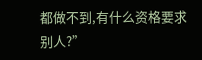都做不到,有什么资格要求别人?”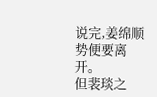说完,姜绵顺势便要离开。
但裴琰之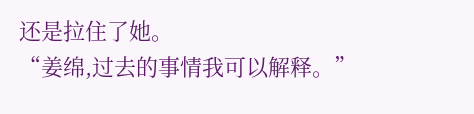还是拉住了她。
“姜绵,过去的事情我可以解释。”